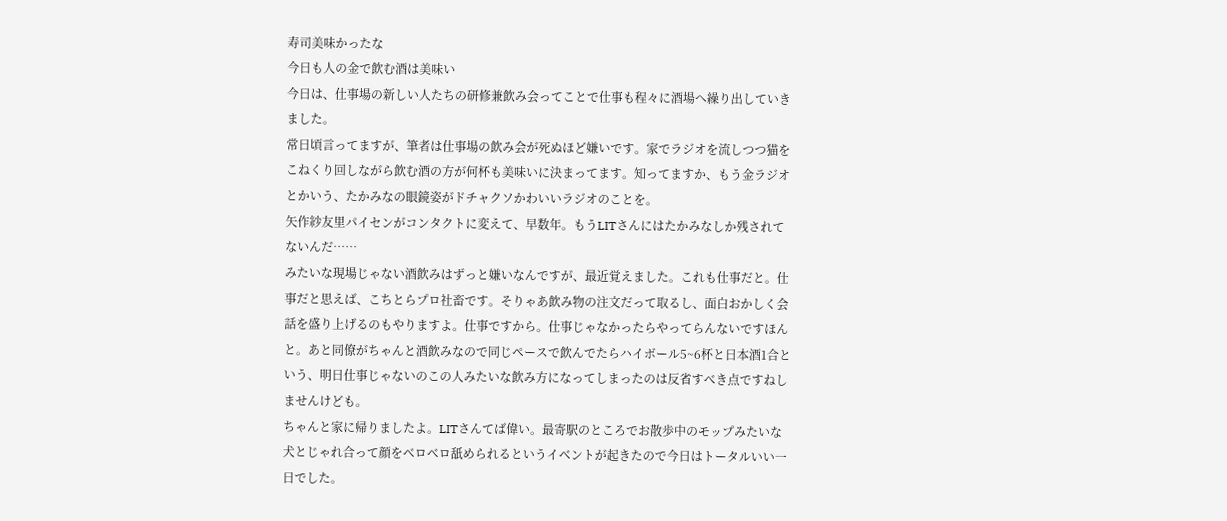寿司美味かったな
今日も人の金で飲む酒は美味い
今日は、仕事場の新しい人たちの研修兼飲み会ってことで仕事も程々に酒場へ繰り出していきました。
常日頃言ってますが、筆者は仕事場の飲み会が死ぬほど嫌いです。家でラジオを流しつつ猫をこねくり回しながら飲む酒の方が何杯も美味いに決まってます。知ってますか、もう金ラジオとかいう、たかみなの眼鏡姿がドチャクソかわいいラジオのことを。
矢作紗友里パイセンがコンタクトに変えて、早数年。もうLITさんにはたかみなしか残されてないんだ……
みたいな現場じゃない酒飲みはずっと嫌いなんですが、最近覚えました。これも仕事だと。仕事だと思えば、こちとらプロ社畜です。そりゃあ飲み物の注文だって取るし、面白おかしく会話を盛り上げるのもやりますよ。仕事ですから。仕事じゃなかったらやってらんないですほんと。あと同僚がちゃんと酒飲みなので同じペースで飲んでたらハイボール5~6杯と日本酒1合という、明日仕事じゃないのこの人みたいな飲み方になってしまったのは反省すべき点ですねしませんけども。
ちゃんと家に帰りましたよ。LITさんてば偉い。最寄駅のところでお散歩中のモップみたいな犬とじゃれ合って顔をベロベロ舐められるというイベントが起きたので今日はトータルいい一日でした。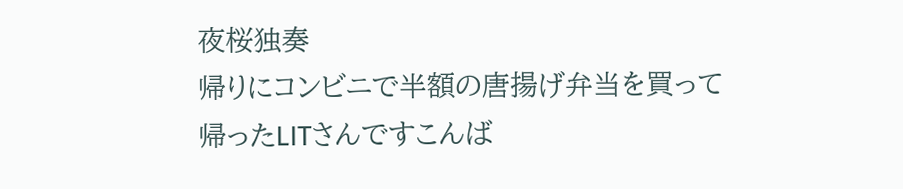夜桜独奏
帰りにコンビニで半額の唐揚げ弁当を買って帰ったLITさんですこんば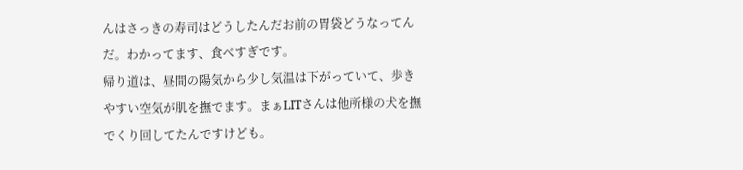んはさっきの寿司はどうしたんだお前の胃袋どうなってんだ。わかってます、食べすぎです。
帰り道は、昼間の陽気から少し気温は下がっていて、歩きやすい空気が肌を撫でます。まぁLITさんは他所様の犬を撫でくり回してたんですけども。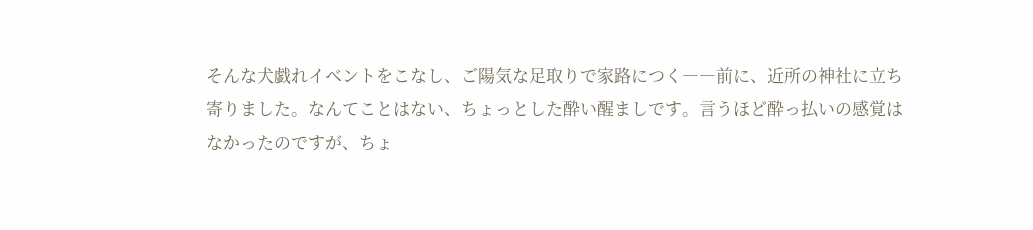そんな犬戯れイベントをこなし、ご陽気な足取りで家路につく――前に、近所の神社に立ち寄りました。なんてことはない、ちょっとした酔い醒ましです。言うほど酔っ払いの感覚はなかったのですが、ちょ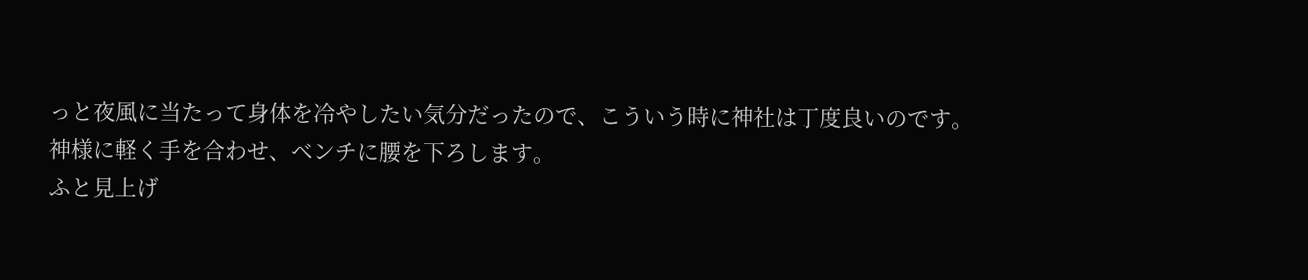っと夜風に当たって身体を冷やしたい気分だったので、こういう時に神社は丁度良いのです。
神様に軽く手を合わせ、ベンチに腰を下ろします。
ふと見上げ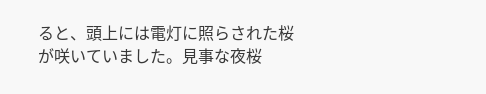ると、頭上には電灯に照らされた桜が咲いていました。見事な夜桜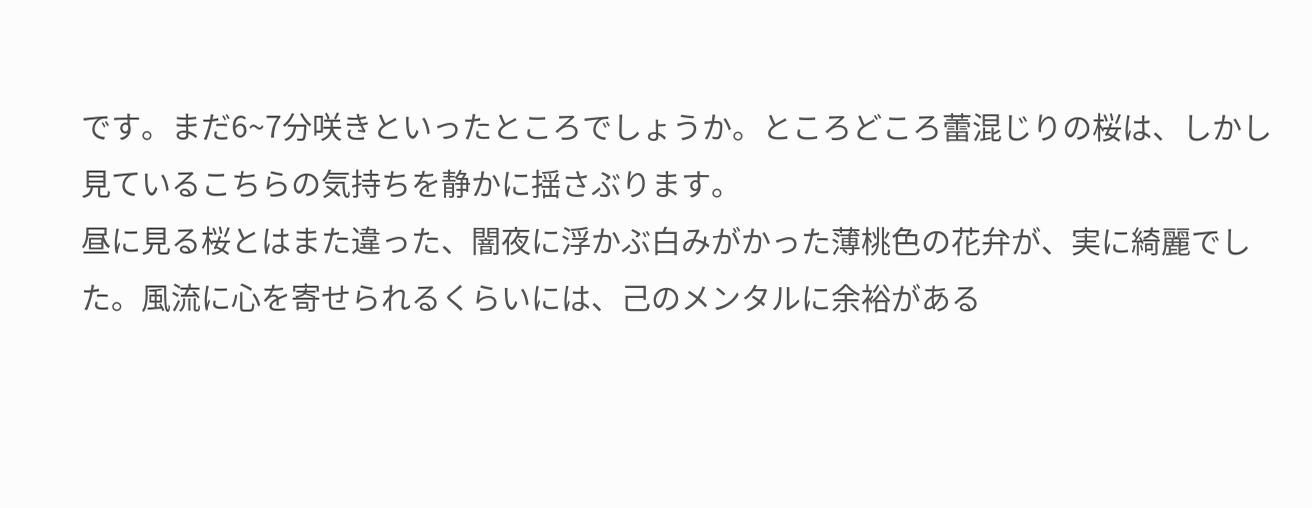です。まだ6~7分咲きといったところでしょうか。ところどころ蕾混じりの桜は、しかし見ているこちらの気持ちを静かに揺さぶります。
昼に見る桜とはまた違った、闇夜に浮かぶ白みがかった薄桃色の花弁が、実に綺麗でした。風流に心を寄せられるくらいには、己のメンタルに余裕がある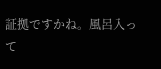証拠ですかね。風呂入って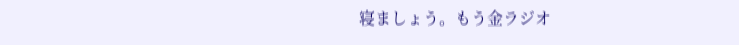寝ましょう。もう金ラジオ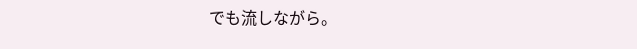でも流しながら。